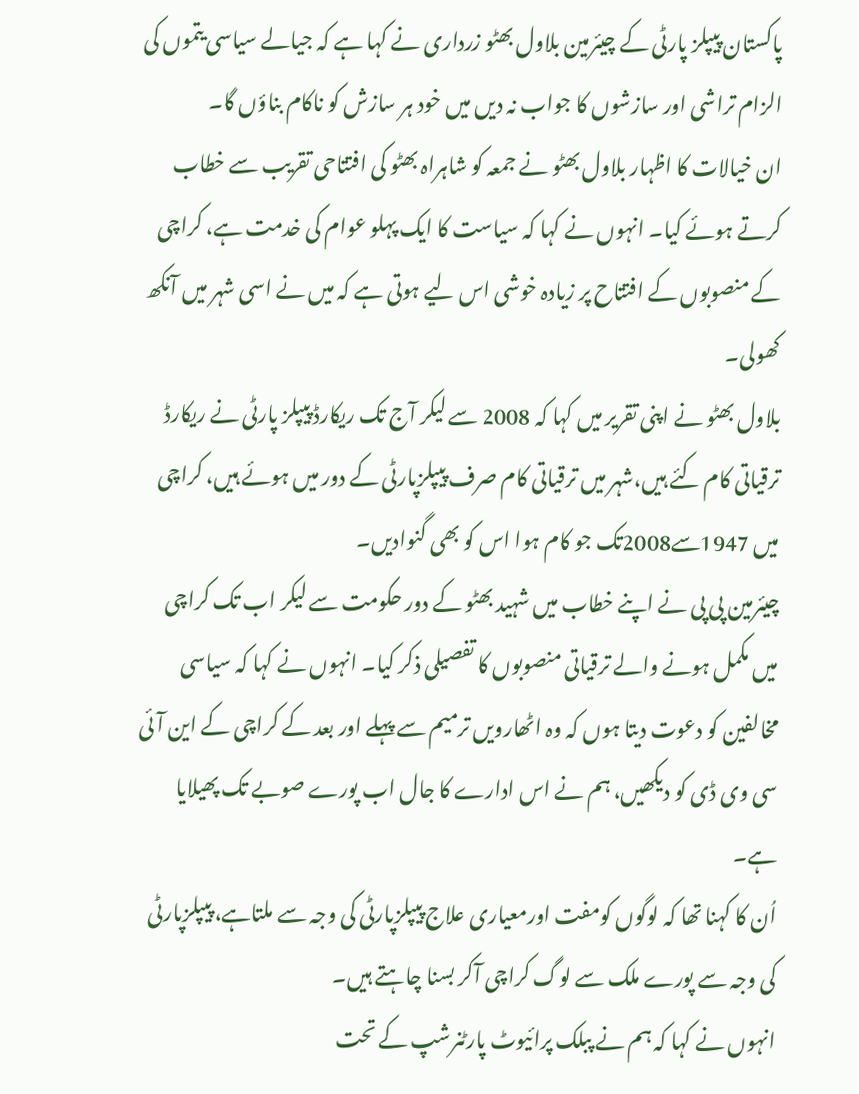پاکستان پیپلز پارٹی کے چیئرمین بلاول بھٹو زرداری نے کہا ہے کہ جیالے سیاسی یتموں کی الزام تراشی اور سازشوں کا جواب نہ دیں میں خود ہر سازش کو ناکام بناؤں گا۔
ان خیالات کا اظہار بلاول بھٹو نے جمعہ کو شاہراہ بھٹو کی افتتاحی تقریب سے خطاب کرتے ہوئے کیا۔ انہوں نے کہا کہ سیاست کا ایک پہلو عوام کی خدمت ہے، کراچی کے منصوبوں کے افتتاح پر زیادہ خوشی اس لیے ہوتی ہے کہ میں نے اسی شہر میں آنکھ کھولی۔
بلاول بھٹو نے اپنی تقریر میں کہا کہ 2008 سے لیکر آج تک ریکارڈ پیپلز پارٹی نے ریکارڈ ترقیاتی کام کئے ہیں،شہر میں ترقیاتی کام صرف پیپلزپارٹی کے دور میں ہوئے ہیں، کراچی میں 1947سے2008تک جو کام ہوا اس کو بھی گنوادیں۔
چیئرمین پی پی نے اپنے خطاب میں شہید بھٹو کے دور حکومت سے لیکر اب تک کراچی میں مکمل ہونے والے ترقیاتی منصوبوں کا تفصیلی ذکر کیا۔ انہوں نے کہا کہ سیاسی مخالفین کو دعوت دیتا ہوں کہ وہ اٹھارویں ترمیم سے پہلے اور بعد کے کراچی کے این آئی سی وی ڈی کو دیکھیں، ہم نے اس ادارے کا جال اب پورے صوبے تک پھیلایا ہے۔
اُن کا کہنا تھا کہ لوگوں کومفت اورمعیاری علاج پیپلزپارٹی کی وجہ سے ملتاہے، پیپلزپارٹی کی وجہ سے پورے ملک سے لوگ کراچی آکر بسنا چاہتے ہیں۔
انہوں نے کہا کہ ہم نے پبلک پرائیوٹ پارٹنرشپ کے تحت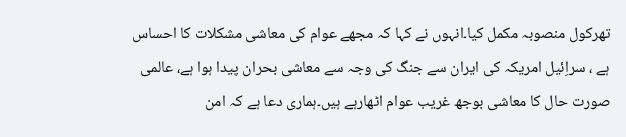تھرکول منصوبہ مکمل کیا۔انہوں نے کہا کہ مجھے عوام کی معاشی مشکلات کا احساس ہے ، سراِئیل امریکہ کی ایران سے جنگ کی وجہ سے معاشی بحران پیدا ہوا ہے، عالمی صورت حال کا معاشی بوجھ غریب عوام اٹھارہے ہیں۔ہماری دعا ہے کہ امن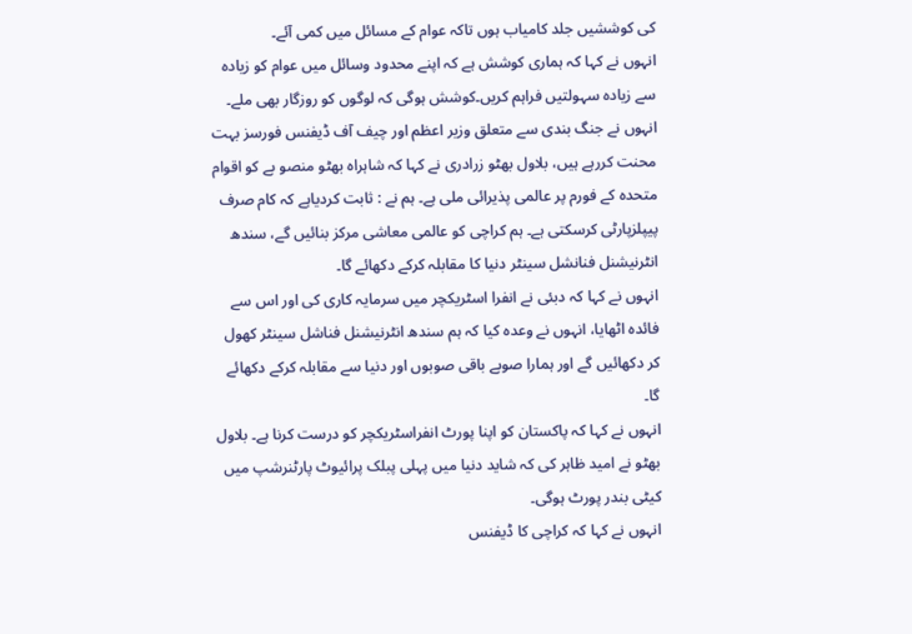کی کوششیں جلد کامیاب ہوں تاکہ عوام کے مسائل میں کمی آئے۔
انہوں نے کہا کہ ہماری کوشش ہے کہ اپنے محدود وسائل میں عوام کو زیادہ سے زیادہ سہولتیں فراہم کریں۔کوشش ہوگی کہ لوگوں کو روزگار بھی ملے۔
انہوں نے جنگ بندی سے متعلق وزیر اعظم اور چیف آف ڈیفنس فورسز بہت محنت کررہے ہیں، بلاول بھٹو زرادری نے کہا کہ شاہراہ بھٹو منصو بے کو اقوام متحدہ کے فورم پر عالمی پذیرائی ملی ہے۔ ہم نے : ثابت کردیاہے کہ کام صرف پیپلزپارٹی کرسکتی ہے۔ ہم کراچی کو عالمی معاشی مرکز بنائیں گے، سندھ انٹرنیشنل فنانشل سینٹر دنیا کا مقابلہ کرکے دکھائے گا۔
انہوں نے کہا کہ دبئی نے انفرا اسٹریکچر میں سرمایہ کاری کی اور اس سے فائدہ اٹھایا، انہوں نے وعدہ کیا کہ ہم سندھ انٹرنیشنل فناشل سینٹر کھول کر دکھائیں گے اور ہمارا صوبے باقی صوبوں اور دنیا سے مقابلہ کرکے دکھائے گا۔
انہوں نے کہا کہ پاکستان کو اپنا پورٹ انفراسٹریکچر کو درست کرنا ہے۔ بلاول بھٹو نے امید ظاہر کی کہ شاید دنیا میں پہلی پبلک پرائیوٹ پارٹنرشپ میں کیٹی بندر پورٹ ہوگی۔
انہوں نے کہا کہ کراچی کا ڈیفنس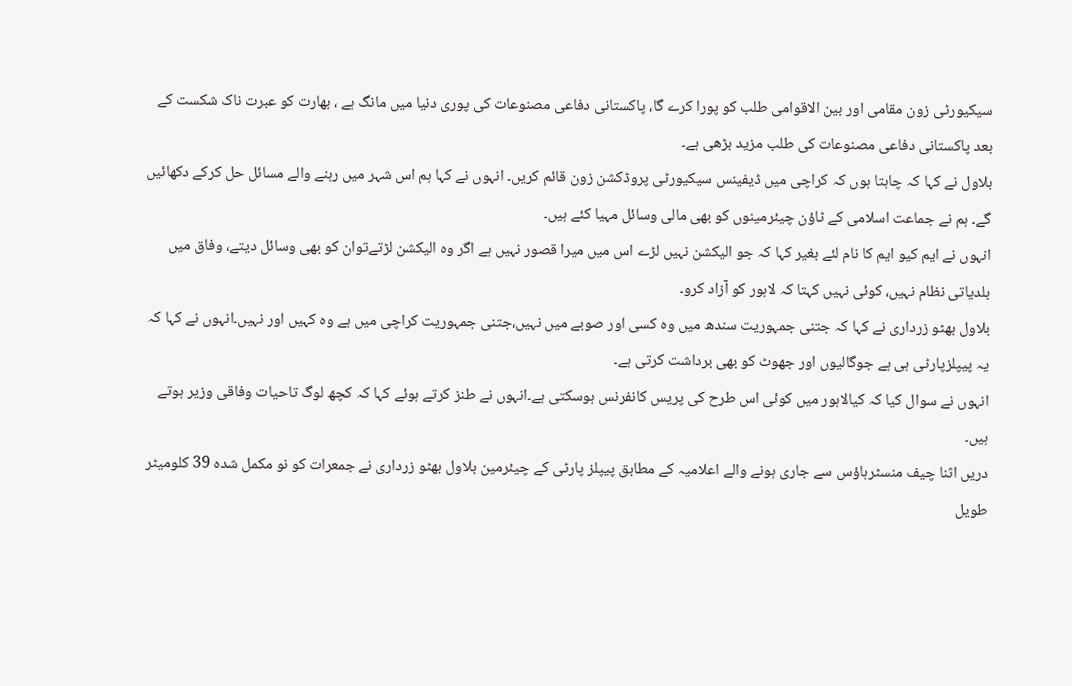سیکیورٹی زون مقامی اور بین الاقوامی طلب کو پورا کرے گا، پاکستانی دفاعی مصنوعات کی پوری دنیا میں مانگ ہے ، بھارت کو عبرت ناک شکست کے بعد پاکستانی دفاعی مصنوعات کی طلب مزید بڑھی ہے۔
بلاول نے کہا کہ چاہتا ہوں کہ کراچی میں ڈیفینس سیکیورٹی پروڈکشن زون قائم کریں۔ انہوں نے کہا ہم اس شہر میں رہنے والے مسائل حل کرکے دکھائیں گے۔ ہم نے جماعت اسلامی کے ٹاؤن چیئرمینوں کو بھی مالی وسائل مہیا کئے ہیں۔
انہوں نے ایم کیو ایم کا نام لئے بغیر کہا کہ جو الیکشن نہیں لڑے اس میں میرا قصور نہیں ہے اگر وہ الیکشن لڑتےتوان کو بھی وسائل دیتے، وفاق میں بلدیاتی نظام نہیں، کوئی نہیں کہتا کہ لاہور کو آزاد کرو۔
بلاول بھٹو زرداری نے کہا کہ جتنی جمہوریت سندھ میں وہ کسی اور صوبے میں نہیں،جتنی جمہوریت کراچی میں ہے وہ کہیں اور نہیں۔انہوں نے کہا کہ یہ پیپلزپارٹی ہی ہے جوگالیوں اور جھوٹ کو بھی برداشت کرتی ہے۔
انہوں نے سوال کیا کہ کیالاہور میں کوئی اس طرح کی پریس کانفرنس ہوسکتی ہے۔انہوں نے طنز کرتے ہوئے کہا کہ کچھ لوگ تاحیات وفاقی وزیر ہوتے ہیں۔
دریں اثنا چیف منسٹرہاؤس سے جاری ہونے والے اعلامیہ کے مطابق پیپلز پارٹی کے چیئرمین بلاول بھٹو زرداری نے جمعرات کو نو مکمل شدہ 39 کلومیٹر طویل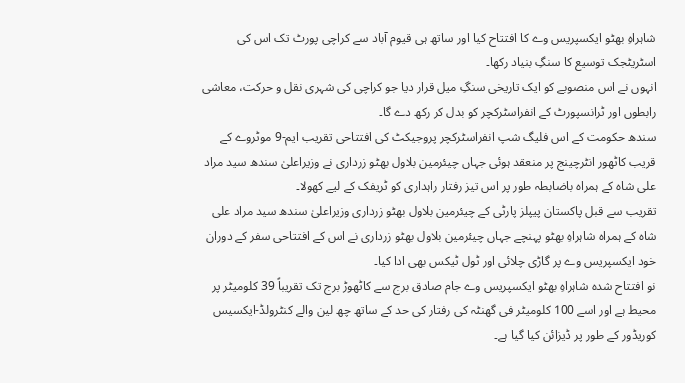شاہراہِ بھٹو ایکسپریس وے کا افتتاح کیا اور ساتھ ہی قیوم آباد سے کراچی پورٹ تک اس کی اسٹریٹجک توسیع کا سنگِ بنیاد رکھا۔
انہوں نے اس منصوبے کو ایک تاریخی سنگِ میل قرار دیا جو کراچی کی شہری نقل و حرکت، معاشی رابطوں اور ٹرانسپورٹ کے انفراسٹرکچر کو بدل کر رکھ دے گا۔
سندھ حکومت کے اس فلیگ شپ انفراسٹرکچر پروجیکٹ کی افتتاحی تقریب ایم-9 موٹروے کے قریب کاٹھور انٹرچینج پر منعقد ہوئی جہاں چیئرمین بلاول بھٹو زرداری نے وزیراعلیٰ سندھ سید مراد علی شاہ کے ہمراہ باضابطہ طور پر اس تیز رفتار راہداری کو ٹریفک کے لیے کھولا۔
تقریب سے قبل پاکستان پیپلز پارٹی کے چیئرمین بلاول بھٹو زرداری وزیراعلیٰ سندھ سید مراد علی شاہ کے ہمراہ شاہراہِ بھٹو پہنچے جہاں چیئرمین بلاول بھٹو زرداری نے اس کے افتتاحی سفر کے دوران خود ایکسپریس وے پر گاڑی چلائی اور ٹول ٹیکس بھی ادا کیا۔
نو افتتاح شدہ شاہراہِ بھٹو ایکسپریس وے جام صادق برج سے کاٹھوڑ برج تک تقریباً 39 کلومیٹر پر محیط ہے اور اسے 100 کلومیٹر فی گھنٹہ کی رفتار کی حد کے ساتھ چھ لین والے کنٹرولڈ-ایکسیس کوریڈور کے طور پر ڈیزائن کیا گیا ہے۔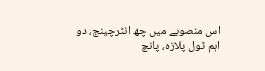اس منصوبے میں چھ انٹرچینج، دو اہم ٹول پلازہ، پانچ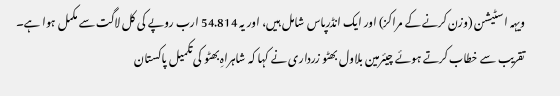ویہہ اسٹیشن (وزن کرنے کے مراکز) اور ایک انڈرپاس شامل ہیں، اور یہ 54.814 ارب روپے کی کل لاگت سے مکمل ہوا ہے۔
تقریب سے خطاب کرتے ہوئے چیئرمین بلاول بھٹو زرداری نے کہا کہ شاہراہِ بھٹو کی تکمیل پاکستان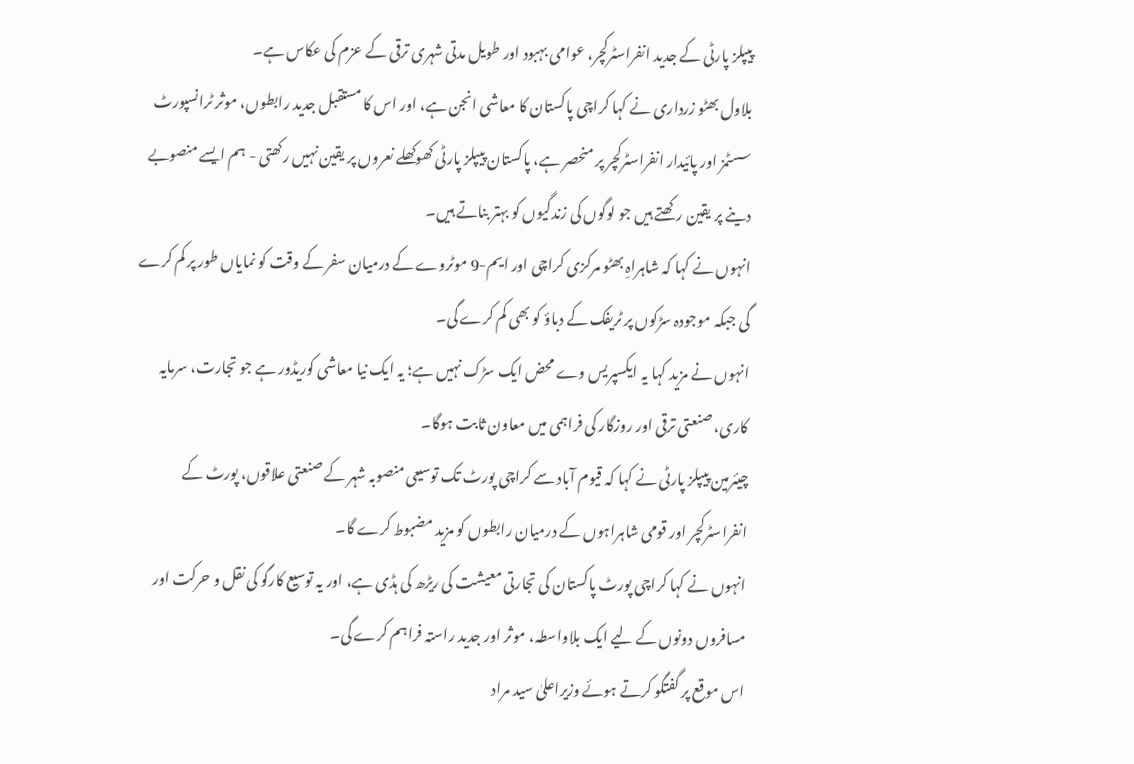پیپلز پارٹی کے جدید انفراسٹرکچر، عوامی بہبود اور طویل مدتی شہری ترقی کے عزم کی عکاس ہے۔
بلاول بھٹو زرداری نے کہا کراچی پاکستان کا معاشی انجن ہے، اور اس کا مستقبل جدید رابطوں، موثر ٹرانسپورٹ سسٹمز اور پائیدار انفراسٹرکچر پر منحصر ہے، پاکستان پیپلز پارٹی کھوکھلے نعروں پر یقین نہیں رکھتی - ہم ایسے منصوبے دینے پر یقین رکھتے ہیں جو لوگوں کی زندگیوں کو بہتر بناتے ہیں۔
انہوں نے کہا کہ شاہراہِ بھٹو مرکزی کراچی اور ایم-9 موٹروے کے درمیان سفر کے وقت کو نمایاں طور پر کم کرے گی جبکہ موجودہ سڑکوں پر ٹریفک کے دباؤ کو بھی کم کرے گی۔
انہوں نے مزید کہا یہ ایکسپریس وے محض ایک سڑک نہیں ہے؛ یہ ایک نیا معاشی کوریڈور ہے جو تجارت، سرمایہ کاری، صنعتی ترقی اور روزگار کی فراہمی میں معاون ثابت ہوگا۔
چیئرمین پیپلز پارٹی نے کہا کہ قیوم آباد سے کراچی پورٹ تک توسیعی منصوبہ شہر کے صنعتی علاقوں، پورٹ کے انفراسٹرکچر اور قومی شاہراہوں کے درمیان رابطوں کو مزید مضبوط کرے گا۔
انہوں نے کہا کراچی پورٹ پاکستان کی تجارتی معیشت کی ریڑھ کی ہڈی ہے، اور یہ توسیع کارگو کی نقل و حرکت اور مسافروں دونوں کے لیے ایک بلاواسطہ، موثر اور جدید راستہ فراہم کرے گی۔
اس موقع پر گفتگو کرتے ہوئے وزیراعلیٰ سید مراد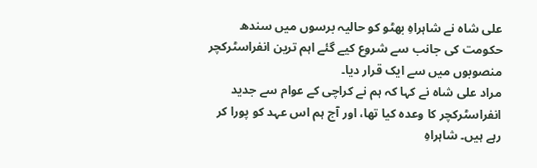علی شاہ نے شاہراہِ بھٹو کو حالیہ برسوں میں سندھ حکومت کی جانب سے شروع کیے گئے اہم ترین انفراسٹرکچر منصوبوں میں سے ایک قرار دیا۔
مراد علی شاہ نے کہا کہ ہم نے کراچی کے عوام سے جدید انفراسٹرکچر کا وعدہ کیا تھا، اور آج ہم اس عہد کو پورا کر رہے ہیں۔ شاہراہِ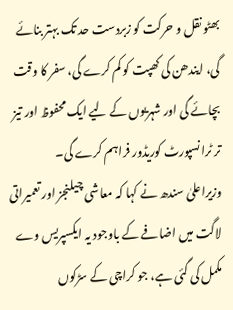بھٹو نقل و حرکت کو زبردست حد تک بہتر بنائے گی، ایندھن کی کھپت کو کم کرے گی، سفر کا وقت بچائے گی اور شہریوں کے لیے ایک محفوظ اور تیز تر ٹرانسپورٹ کوریڈور فراہم کرے گی۔
وزیراعلیٰ سندھ نے کہا کہ معاشی چیلنجز اور تعمیراتی لاگت میں اضافے کے باوجود یہ ایکسپریس وے مکمل کی گئی ہے، جو کراچی کے سڑکوں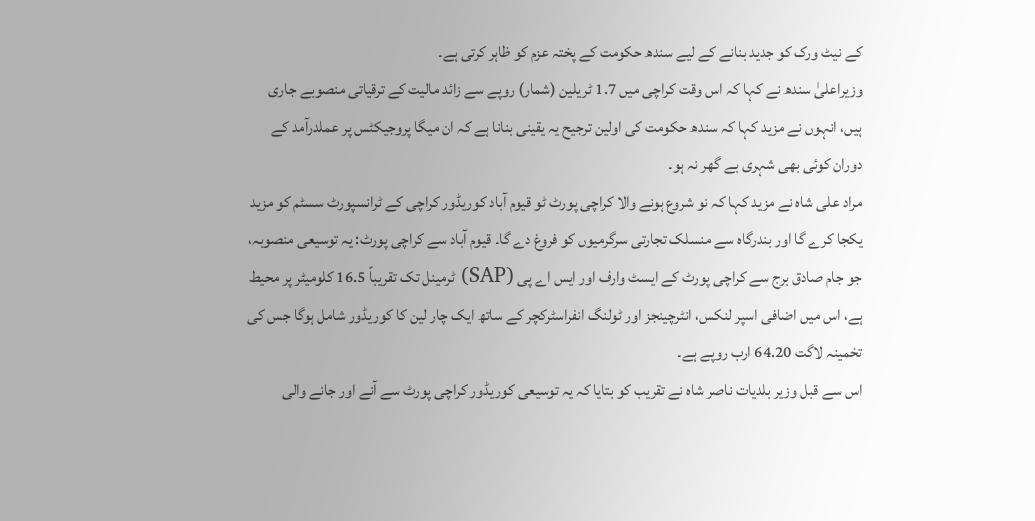کے نیٹ ورک کو جدید بنانے کے لیے سندھ حکومت کے پختہ عزم کو ظاہر کرتی ہے۔
وزیراعلیٰ سندھ نے کہا کہ اس وقت کراچی میں 1.7 ٹریلین (شمار) روپے سے زائد مالیت کے ترقیاتی منصوبے جاری ہیں، انہوں نے مزید کہا کہ سندھ حکومت کی اولین ترجیح یہ یقینی بنانا ہے کہ ان میگا پروجیکٹس پر عملدرآمد کے دوران کوئی بھی شہری بے گھر نہ ہو۔
مراد علی شاہ نے مزید کہا کہ نو شروع ہونے والا کراچی پورٹ ٹو قیوم آباد کوریڈور کراچی کے ٹرانسپورٹ سسٹم کو مزید یکجا کرے گا اور بندرگاہ سے منسلک تجارتی سرگرمیوں کو فروغ دے گا۔ قیوم آباد سے کراچی پورٹ: یہ توسیعی منصوبہ، جو جام صادق برج سے کراچی پورٹ کے ایسٹ وارف اور ایس اے پی (SAP) ٹرمینل تک تقریباً 16.5 کلومیٹر پر محیط ہے، اس میں اضافی اسپر لنکس، انٹرچینجز اور ٹولنگ انفراسٹرکچر کے ساتھ ایک چار لین کا کوریڈور شامل ہوگا جس کی تخمینہ لاگت 64.20 ارب روپے ہے۔
اس سے قبل وزیر بلدیات ناصر شاہ نے تقریب کو بتایا کہ یہ توسیعی کوریڈور کراچی پورٹ سے آنے اور جانے والی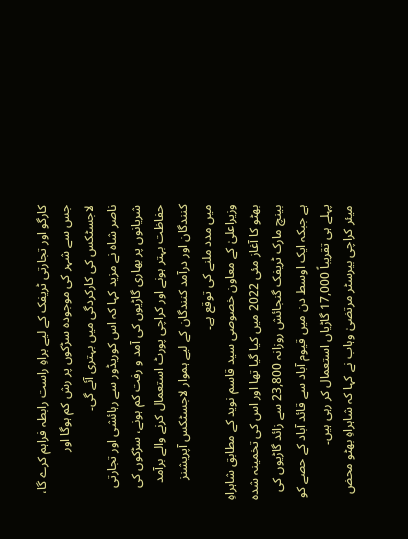کارگو اور تجارتی ٹریفک کے لیے براہِ راست رابطہ فراہم کرے گا، جس سے شہر کی موجودہ سڑکوں پر رش کم ہوگا اور لاجسٹکس کی کارکردگی میں بہتری آئے گی۔
ناصر شاہ نے مزید کہا کہ اس کوریڈور سے رہائشی اور تجارتی شریانوں پر بھاری گاڑیوں کی آمد و رفت کم ہونے، سڑکوں کی حفاظت بہتر ہونے اور کراچی پورٹ استعمال کرنے والے برآمد کنندگان اور درآمد کنندگان کے لیے ہموار لاجسٹکس آپریشنز میں مدد ملنے کی توقع ہے۔
وزیراعلیٰ کے معاون خصوصی سید قاسم نوید کے مطابق شاہراہِ بھٹو کا آغاز مئی 2022 میں کیا گیا تھا اور اس کی تخمینہ شدہ بینچ مارک ٹریفک گنجائش روزانہ 23,800 سے زائد گاڑیوں کی ہے جبکہ ایک اوسط دن میں قیوم آباد سے قائد آباد کے حصے کو پہلے ہی تقریباً 17,000 گاڑیاں استعمال کر رہی ہیں۔
میئر کراچی بیرسٹر مرتضیٰ وہاب نے کہا کہ شاہراہِ بھٹو محض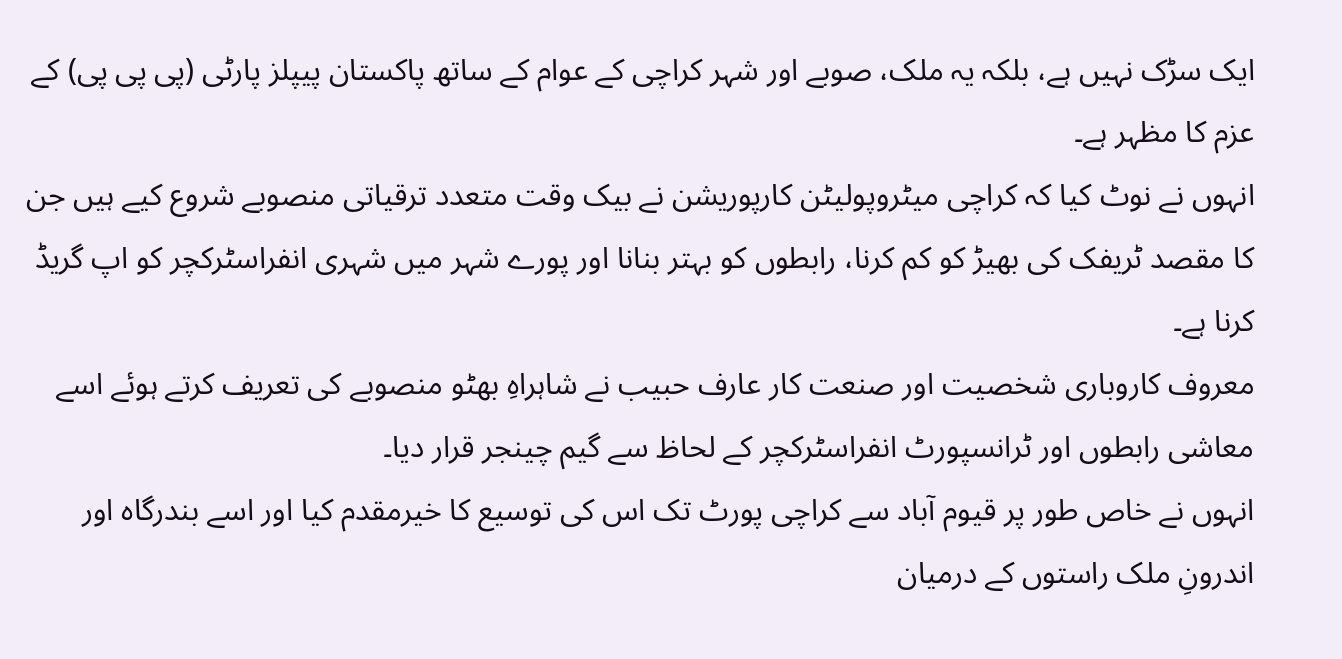ایک سڑک نہیں ہے، بلکہ یہ ملک، صوبے اور شہر کراچی کے عوام کے ساتھ پاکستان پیپلز پارٹی (پی پی پی) کے عزم کا مظہر ہے۔
انہوں نے نوٹ کیا کہ کراچی میٹروپولیٹن کارپوریشن نے بیک وقت متعدد ترقیاتی منصوبے شروع کیے ہیں جن کا مقصد ٹریفک کی بھیڑ کو کم کرنا، رابطوں کو بہتر بنانا اور پورے شہر میں شہری انفراسٹرکچر کو اپ گریڈ کرنا ہے۔
معروف کاروباری شخصیت اور صنعت کار عارف حبیب نے شاہراہِ بھٹو منصوبے کی تعریف کرتے ہوئے اسے معاشی رابطوں اور ٹرانسپورٹ انفراسٹرکچر کے لحاظ سے گیم چینجر قرار دیا۔
انہوں نے خاص طور پر قیوم آباد سے کراچی پورٹ تک اس کی توسیع کا خیرمقدم کیا اور اسے بندرگاہ اور اندرونِ ملک راستوں کے درمیان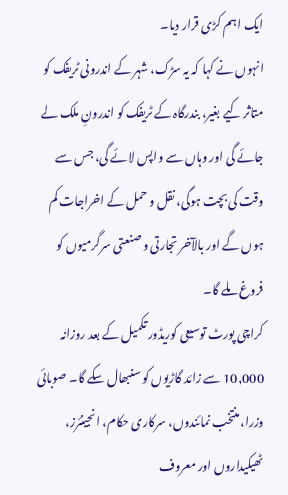ایک اہم کڑی قرار دیا۔
انہوں نے کہا کہ یہ سڑک، شہر کے اندرونی ٹریفک کو متاثر کیے بغیر، بندرگاہ کے ٹریفک کو اندرونِ ملک لے جائے گی اور وہاں سے واپس لائے گی، جس سے وقت کی بچت ہوگی، نقل و حمل کے اخراجات کم ہوں گے اور بالآخر تجارتی و صنعتی سرگرمیوں کو فروغ ملے گا۔
کراچی پورٹ توسیعی کوریڈور تکمیل کے بعد روزانہ 10,000 سے زائد گاڑیوں کو سنبھال سکے گا۔ صوبائی وزرا، منتخب نمائندوں، سرکاری حکام، انجینئرز، ٹھیکیداروں اور معروف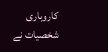کاروباری شخصیات نے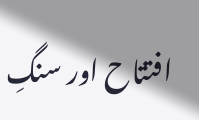افتتاح اور سنگِ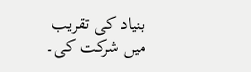بنیاد کی تقریب میں شرکت کی۔